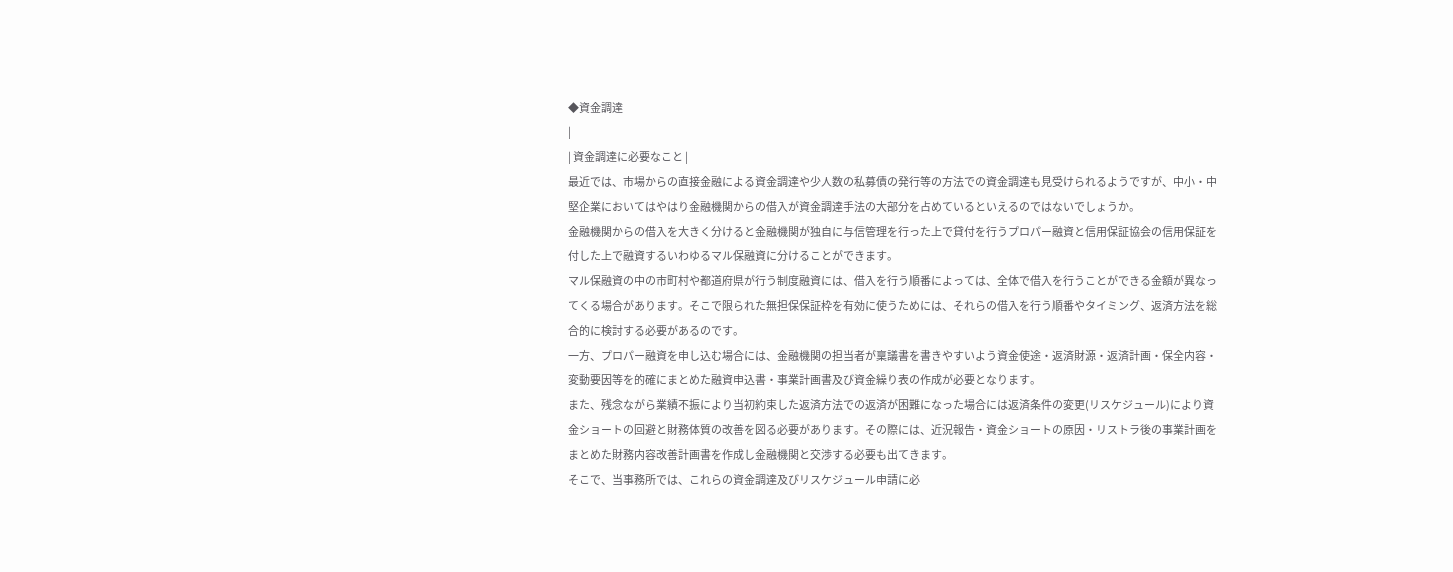◆資金調達
|
| 資金調達に必要なこと |
最近では、市場からの直接金融による資金調達や少人数の私募債の発行等の方法での資金調達も見受けられるようですが、中小・中堅企業においてはやはり金融機関からの借入が資金調達手法の大部分を占めているといえるのではないでしょうか。
金融機関からの借入を大きく分けると金融機関が独自に与信管理を行った上で貸付を行うプロパー融資と信用保証協会の信用保証を付した上で融資するいわゆるマル保融資に分けることができます。
マル保融資の中の市町村や都道府県が行う制度融資には、借入を行う順番によっては、全体で借入を行うことができる金額が異なってくる場合があります。そこで限られた無担保保証枠を有効に使うためには、それらの借入を行う順番やタイミング、返済方法を総合的に検討する必要があるのです。
一方、プロパー融資を申し込む場合には、金融機関の担当者が稟議書を書きやすいよう資金使途・返済財源・返済計画・保全内容・変動要因等を的確にまとめた融資申込書・事業計画書及び資金繰り表の作成が必要となります。
また、残念ながら業績不振により当初約束した返済方法での返済が困難になった場合には返済条件の変更(リスケジュール)により資金ショートの回避と財務体質の改善を図る必要があります。その際には、近況報告・資金ショートの原因・リストラ後の事業計画をまとめた財務内容改善計画書を作成し金融機関と交渉する必要も出てきます。
そこで、当事務所では、これらの資金調達及びリスケジュール申請に必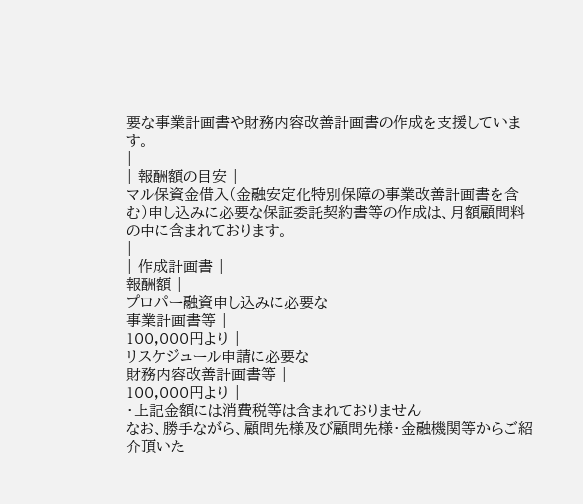要な事業計画書や財務内容改善計画書の作成を支援しています。
|
| 報酬額の目安 |
マル保資金借入(金融安定化特別保障の事業改善計画書を含む)申し込みに必要な保証委託契約書等の作成は、月額顧問料の中に含まれております。
|
| 作成計画書 |
報酬額 |
プロパー融資申し込みに必要な
事業計画書等 |
100,000円より |
リスケジュール申請に必要な
財務内容改善計画書等 |
100,000円より |
・上記金額には消費税等は含まれておりません
なお、勝手ながら、顧問先様及び顧問先様・金融機関等からご紹介頂いた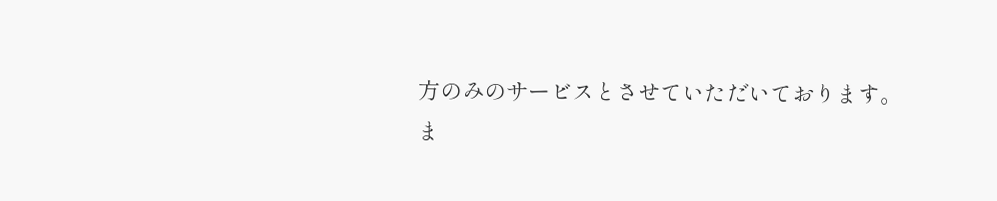方のみのサービスとさせていただいております。
ま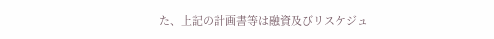た、上記の計画書等は融資及びリスケジュ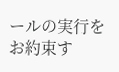ールの実行をお約束す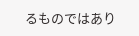るものではあり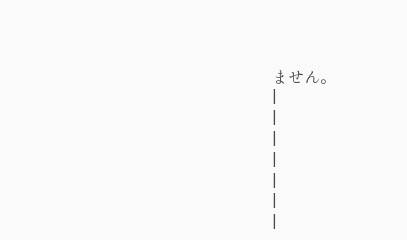ません。
|
|
|
|
|
|
|